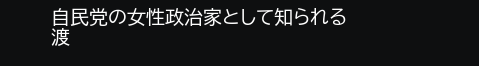自民党の女性政治家として知られる
渡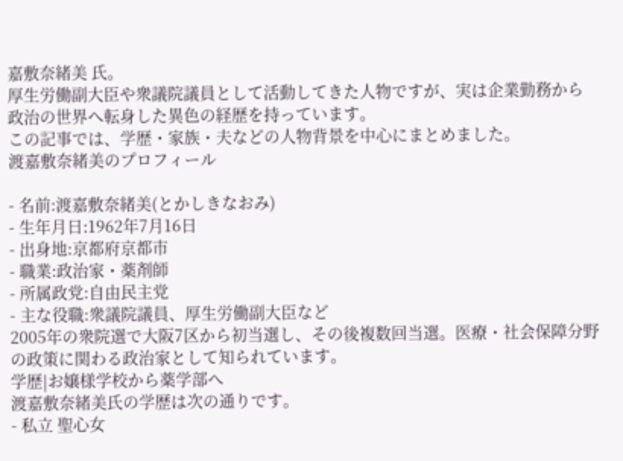嘉敷奈緒美 氏。
厚生労働副大臣や衆議院議員として活動してきた人物ですが、実は企業勤務から政治の世界へ転身した異色の経歴を持っています。
この記事では、学歴・家族・夫などの人物背景を中心にまとめました。
渡嘉敷奈緒美のプロフィール

- 名前:渡嘉敷奈緒美(とかしきなおみ)
- 生年月日:1962年7月16日
- 出身地:京都府京都市
- 職業:政治家・薬剤師
- 所属政党:自由民主党
- 主な役職:衆議院議員、厚生労働副大臣など
2005年の衆院選で大阪7区から初当選し、その後複数回当選。医療・社会保障分野の政策に関わる政治家として知られています。
学歴|お嬢様学校から薬学部へ
渡嘉敷奈緒美氏の学歴は次の通りです。
- 私立 聖心女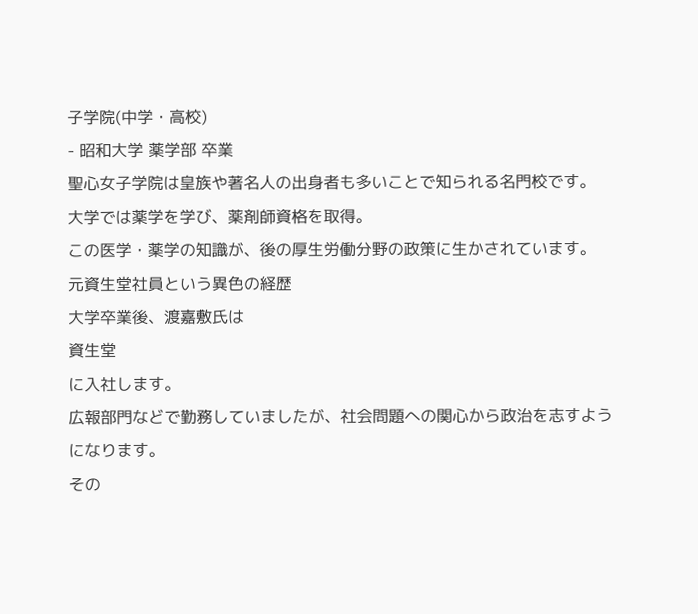子学院(中学・高校)
- 昭和大学 薬学部 卒業
聖心女子学院は皇族や著名人の出身者も多いことで知られる名門校です。
大学では薬学を学び、薬剤師資格を取得。
この医学・薬学の知識が、後の厚生労働分野の政策に生かされています。
元資生堂社員という異色の経歴
大学卒業後、渡嘉敷氏は
資生堂
に入社します。
広報部門などで勤務していましたが、社会問題への関心から政治を志すようになります。
その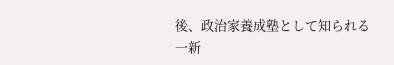後、政治家養成塾として知られる
一新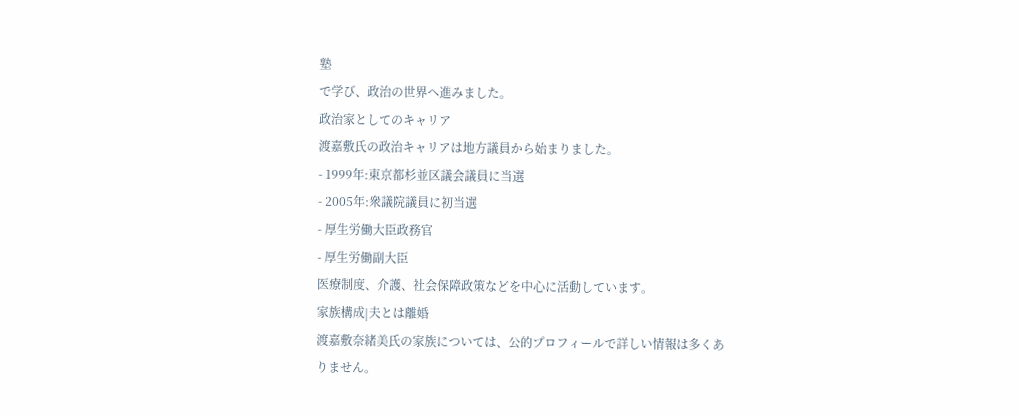塾
で学び、政治の世界へ進みました。
政治家としてのキャリア
渡嘉敷氏の政治キャリアは地方議員から始まりました。
- 1999年:東京都杉並区議会議員に当選
- 2005年:衆議院議員に初当選
- 厚生労働大臣政務官
- 厚生労働副大臣
医療制度、介護、社会保障政策などを中心に活動しています。
家族構成|夫とは離婚
渡嘉敷奈緒美氏の家族については、公的プロフィールで詳しい情報は多くありません。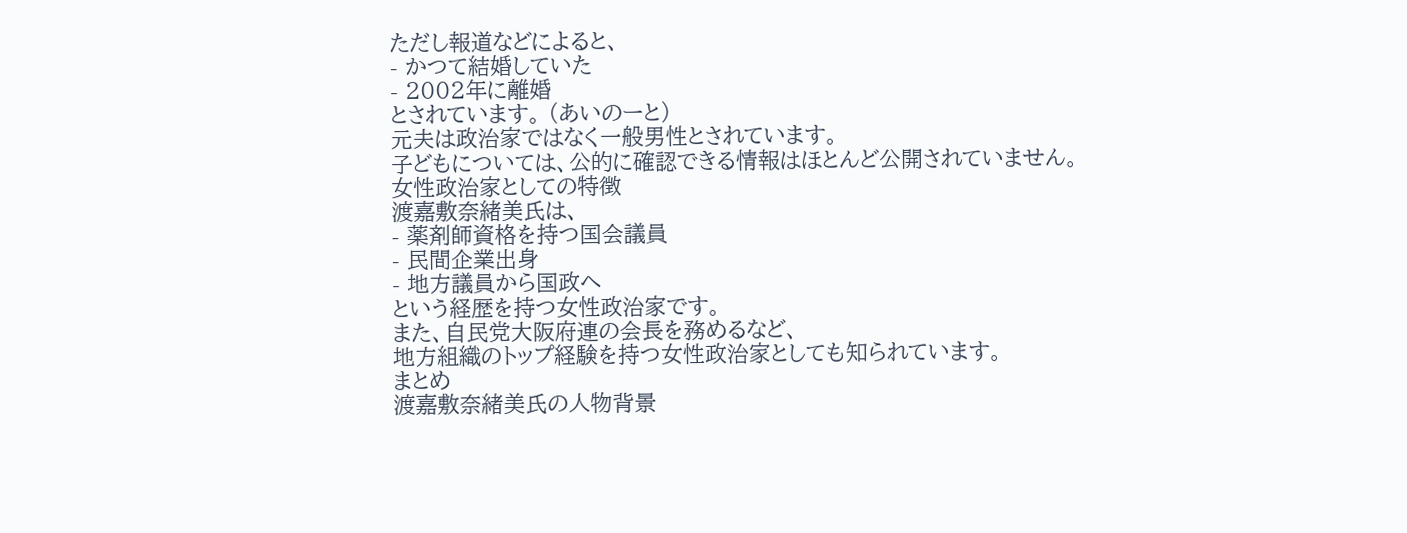ただし報道などによると、
- かつて結婚していた
- 2002年に離婚
とされています。 (あいのーと)
元夫は政治家ではなく一般男性とされています。
子どもについては、公的に確認できる情報はほとんど公開されていません。
女性政治家としての特徴
渡嘉敷奈緒美氏は、
- 薬剤師資格を持つ国会議員
- 民間企業出身
- 地方議員から国政へ
という経歴を持つ女性政治家です。
また、自民党大阪府連の会長を務めるなど、
地方組織のトップ経験を持つ女性政治家としても知られています。
まとめ
渡嘉敷奈緒美氏の人物背景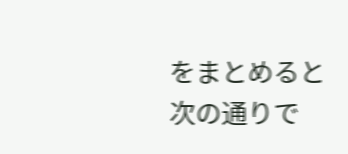をまとめると次の通りで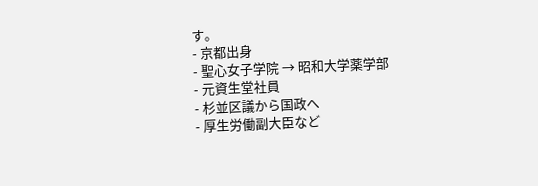す。
- 京都出身
- 聖心女子学院 → 昭和大学薬学部
- 元資生堂社員
- 杉並区議から国政へ
- 厚生労働副大臣など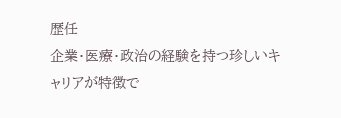歴任
企業・医療・政治の経験を持つ珍しいキャリアが特徴で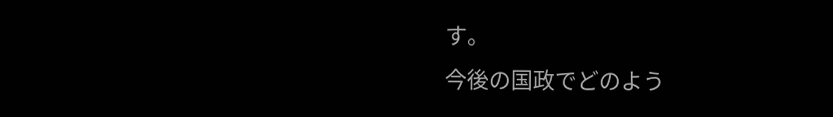す。
今後の国政でどのよう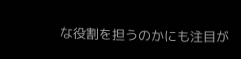な役割を担うのかにも注目が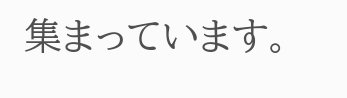集まっています。